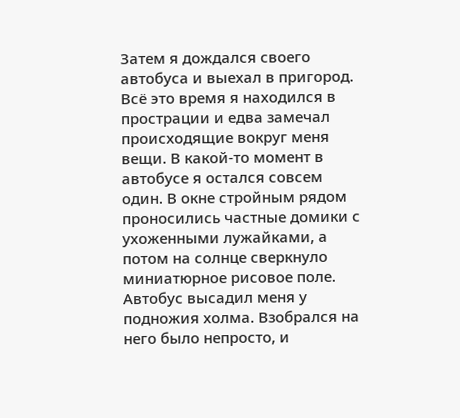Затем я дождался своего автобуса и выехал в пригород. Всё это время я находился в прострации и едва замечал происходящие вокруг меня вещи. В какой-то момент в автобусе я остался совсем один. В окне стройным рядом проносились частные домики с ухоженными лужайками, а потом на солнце сверкнуло миниатюрное рисовое поле.
Автобус высадил меня у подножия холма. Взобрался на него было непросто, и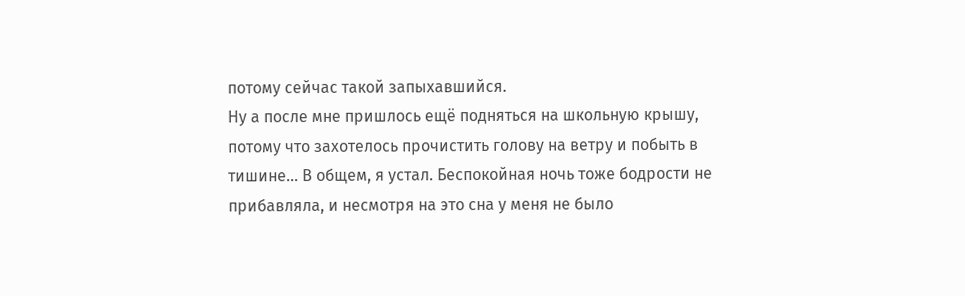потому сейчас такой запыхавшийся.
Ну а после мне пришлось ещё подняться на школьную крышу, потому что захотелось прочистить голову на ветру и побыть в тишине… В общем, я устал. Беспокойная ночь тоже бодрости не прибавляла, и несмотря на это сна у меня не было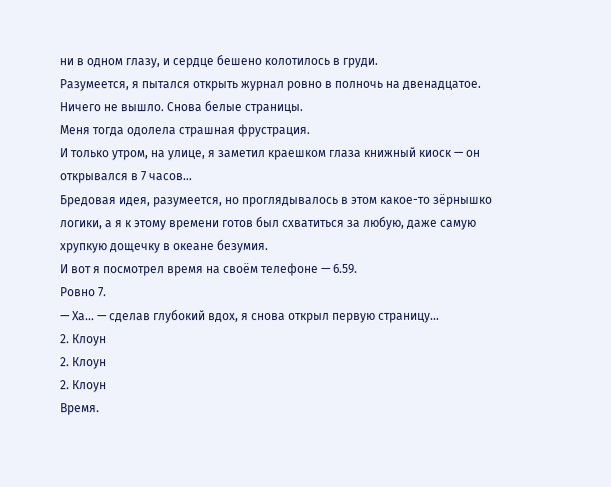ни в одном глазу, и сердце бешено колотилось в груди.
Разумеется, я пытался открыть журнал ровно в полночь на двенадцатое. Ничего не вышло. Снова белые страницы.
Меня тогда одолела страшная фрустрация.
И только утром, на улице, я заметил краешком глаза книжный киоск — он открывался в 7 часов…
Бредовая идея, разумеется, но проглядывалось в этом какое-то зёрнышко логики, а я к этому времени готов был схватиться за любую, даже самую хрупкую дощечку в океане безумия.
И вот я посмотрел время на своём телефоне — 6.59.
Ровно 7.
— Ха… — сделав глубокий вдох, я снова открыл первую страницу…
2. Клоун
2. Клоун
2. Клоун
Время.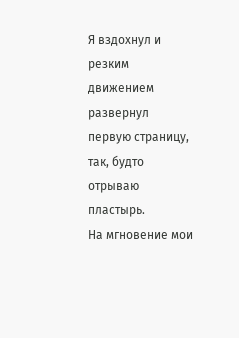Я вздохнул и резким движением развернул первую страницу, так, будто отрываю пластырь.
На мгновение мои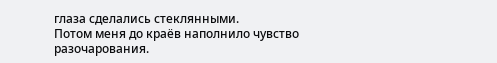глаза сделались стеклянными.
Потом меня до краёв наполнило чувство разочарования.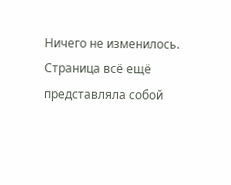Ничего не изменилось.
Страница всё ещё представляла собой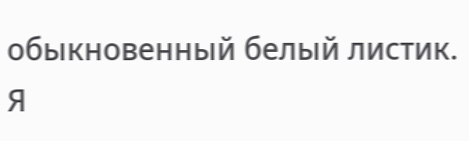обыкновенный белый листик.
Я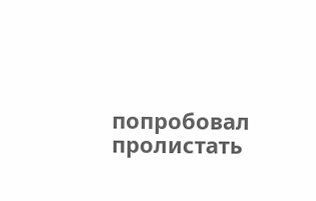попробовал пролистать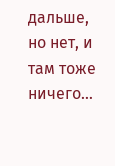дальше, но нет, и там тоже ничего…